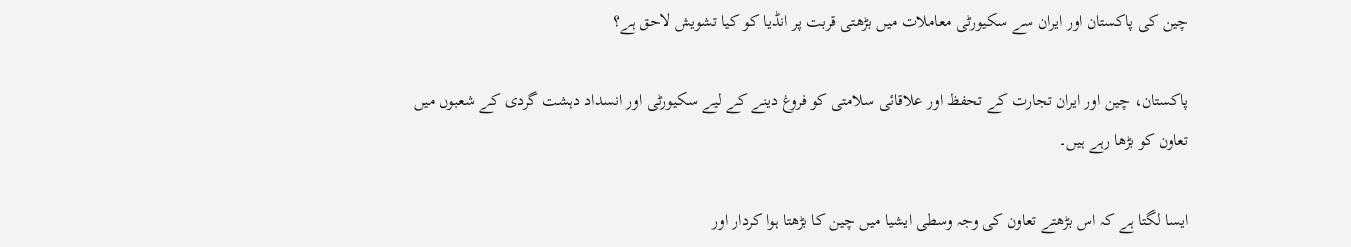چین کی پاکستان اور ایران سے سکیورٹی معاملات میں بڑھتی قربت پر انڈیا کو کیا تشویش لاحق ہے؟

پاکستان، چین اور ایران تجارت کے تحفظ اور علاقائی سلامتی کو فروغ دینے کے لیے سکیورٹی اور انسداد دہشت گردی کے شعبوں میں تعاون کو بڑھا رہے ہیں۔

ایسا لگتا ہے کہ اس بڑھتے تعاون کی وجہ وسطی ایشیا میں چین کا بڑھتا ہوا کردار اور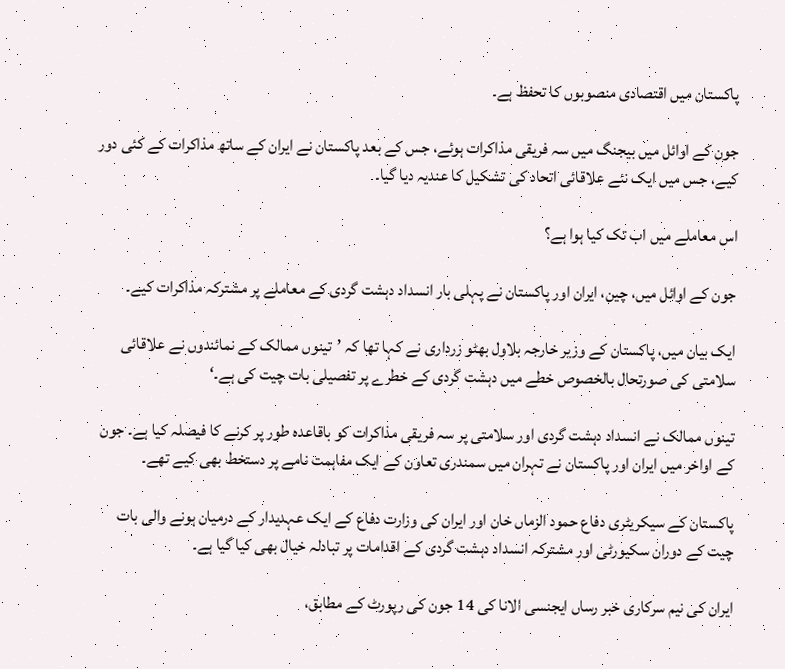پاکستان میں اقتصادی منصوبوں کا تحفظ ہے۔

جون کے اوائل میں بیجنگ میں سہ فریقی مذاکرات ہوئے، جس کے بعد پاکستان نے ایران کے ساتھ مذاکرات کے کئی دور کیے، جس میں ایک نئے علاقائی اتحاد کی تشکیل کا عندیہ دیا گیا۔

اس معاملے میں اب تک کیا ہوا ہے؟

جون کے اوائل میں، چین، ایران اور پاکستان نے پہلی بار انسداد دہشت گردی کے معاملے پر مشترکہ مذاکرات کیے۔

ایک بیان میں، پاکستان کے وزیر خارجہ بلاول بھٹو زرداری نے کہا تھا کہ ’تینوں ممالک کے نمائندوں نے علاقائی سلامتی کی صورتحال بالخصوص خطے میں دہشت گردی کے خطرے پر تفصیلی بات چیت کی ہے۔‘

تینوں ممالک نے انسداد دہشت گردی اور سلامتی پر سہ فریقی مذاکرات کو باقاعدہ طور پر کرنے کا فیصلہ کیا ہے۔ جون کے اواخر میں ایران اور پاکستان نے تہران میں سمندری تعاون کے ایک مفاہمت نامے پر دستخط بھی کیے تھے۔

پاکستان کے سیکریٹری دفاع حمود الزماں خان اور ایران کی وزارت دفاع کے ایک عہدیدار کے درمیان ہونے والی بات چیت کے دوران سکیورٹی اور مشترکہ انسداد دہشت گردی کے اقدامات پر تبادلہ خیال بھی کیا گیا ہے۔

ایران کی نیم سرکاری خبر رساں ایجنسی الانا کی 14 جون کی رپورٹ کے مطابق،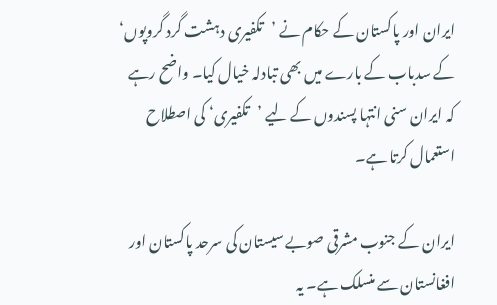ایران اور پاکستان کے حکام نے ’تکفیری دہشت گرد گروپوں‘ کے سدباب کے بارے میں بھی تبادلہ خیال کیا۔ واضح رہے کہ ایران سنی انتہا پسندوں کے لیے ’تکفیری‘ کی اصطلاح استعمال کرتا ہے۔

ایران کے جنوب مشرقی صوبے سیستان کی سرحد پاکستان اور افغانستان سے منسلک ہے۔ یہ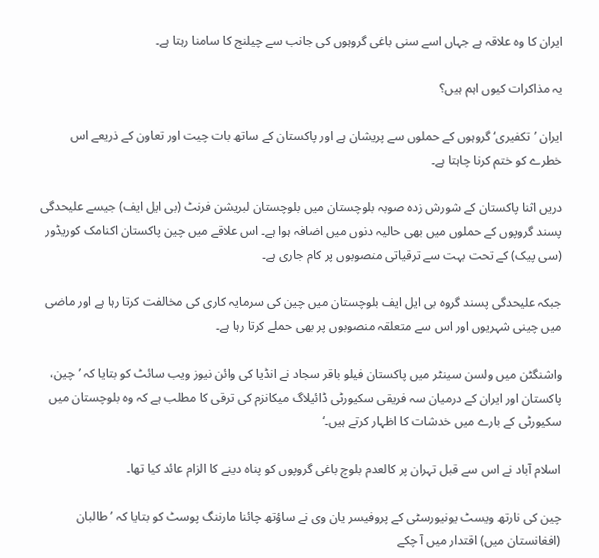ایران کا وہ علاقہ ہے جہاں اسے سنی باغی گروہوں کی جانب سے چیلنج کا سامنا رہتا ہے۔

یہ مذاکرات کیوں اہم ہیں؟

ایران ’تکفیری‘ گروہوں کے حملوں سے پریشان ہے اور پاکستان کے ساتھ بات چیت اور تعاون کے ذریعے اس خطرے کو ختم کرنا چاہتا ہے۔

دریں اثنا پاکستان کے شورش زدہ صوبہ بلوچستان میں بلوچستان لبریشن فرنٹ (بی ایل ایف) جیسے علیحدگی پسند گروپوں کے حملوں میں بھی حالیہ دنوں میں اضافہ ہوا ہے۔ اس علاقے میں چین پاکستان اکنامک کوریڈور (سی پیک) کے تحت بہت سے ترقیاتی منصوبوں پر کام جاری ہے۔

جبکہ علیحدگی پسند گروہ بی ایل ایف بلوچستان میں چین کی سرمایہ کاری کی مخالفت کرتا رہا ہے اور ماضی میں چینی شہریوں اور اس سے متعلقہ منصوبوں پر بھی حملے کرتا رہا ہے۔

واشنگٹن میں ولسن سینٹر میں پاکستان فیلو باقر سجاد نے انڈیا کی وائن نیوز ویب سائٹ کو بتایا کہ ’چین، پاکستان اور ایران کے درمیان سہ فریقی سکیورٹی ڈائیلاگ میکانزم کی ترقی کا مطلب ہے کہ وہ بلوچستان میں سکیورٹی کے بارے میں خدشات کا اظہار کرتے ہیں۔‘

اسلام آباد نے اس سے قبل تہران پر کالعدم بلوچ باغی گروپوں کو پناہ دینے کا الزام عائد کیا تھا۔

چین کی نارتھ ویسٹ یونیورسٹی کے پروفیسر یان وی نے ساؤتھ چائنا مارننگ پوسٹ کو بتایا کہ ’طالبان (افغانستان میں) اقتدار میں آ چکے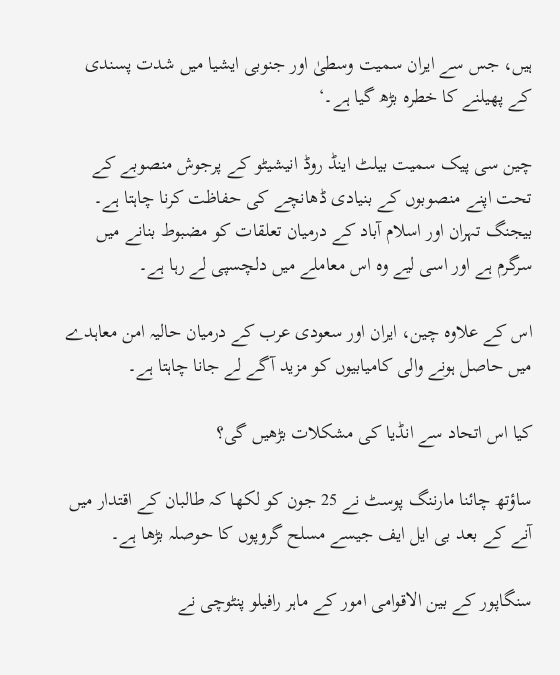ہیں، جس سے ایران سمیت وسطیٰ اور جنوبی ایشیا میں شدت پسندی کے پھیلنے کا خطرہ بڑھ گیا ہے۔‘

چین سی پیک سمیت بیلٹ اینڈ روڈ انیشیٹو کے پرجوش منصوبے کے تحت اپنے منصوبوں کے بنیادی ڈھانچے کی حفاظت کرنا چاہتا ہے۔ بیجنگ تہران اور اسلام آباد کے درمیان تعلقات کو مضبوط بنانے میں سرگرم ہے اور اسی لیے وہ اس معاملے میں دلچسپی لے رہا ہے۔

اس کے علاوہ چین، ایران اور سعودی عرب کے درمیان حالیہ امن معاہدے میں حاصل ہونے والی کامیابیوں کو مزید آگے لے جانا چاہتا ہے۔

کیا اس اتحاد سے انڈیا کی مشکلات بڑھیں گی؟

ساؤتھ چائنا مارننگ پوسٹ نے 25 جون کو لکھا کہ طالبان کے اقتدار میں آنے کے بعد بی ایل ایف جیسے مسلح گروپوں کا حوصلہ بڑھا ہے۔

سنگاپور کے بین الاقوامی امور کے ماہر رافیلو پنٹوچی نے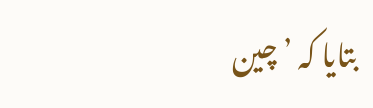بتایا کہ ’چین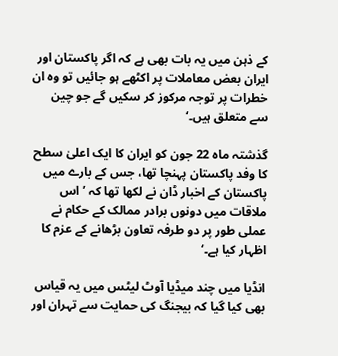کے ذہن میں یہ بات بھی ہے کہ اگر پاکستان اور ایران بعض معاملات پر اکٹھے ہو جائیں تو وہ ان خطرات پر توجہ مرکوز کر سکیں گے جو چین سے متعلق ہیں۔‘

گذشتہ ماہ 22 جون کو ایران کا ایک اعلیٰ سطح کا وفد پاکستان پہنچا تھا، جس کے بارے میں پاکستان کے اخبار ڈان نے لکھا تھا کہ ’اس ملاقات میں دونوں برادر ممالک کے حکام نے عملی طور پر دو طرفہ تعاون بڑھانے کے عزم کا اظہار کیا ہے۔‘

انڈیا میں چند میڈیا آوٹ لیٹس میں یہ قیاس بھی کیا گیا کہ بیجنگ کی حمایت سے تہران اور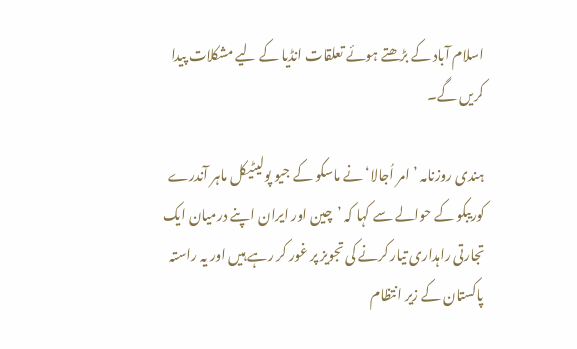اسلام آباد کے بڑھتے ہوئے تعلقات انڈیا کے لیے مشکلات پیدا کریں گے۔

ہندی روزنامہ ’امر اُجالا‘ نے ماسکو کے جیو پولیٹیکل ماہر آندرے کوریبکو کے حوالے سے کہا کہ ’چین اور ایران اپنے درمیان ایک تجارتی راہداری تیار کرنے کی تجویز پر غور کر رہے ہیں اور یہ راستہ پاکستان کے زیر انتظام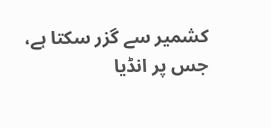کشمیر سے گزر سکتا ہے، جس پر انڈیا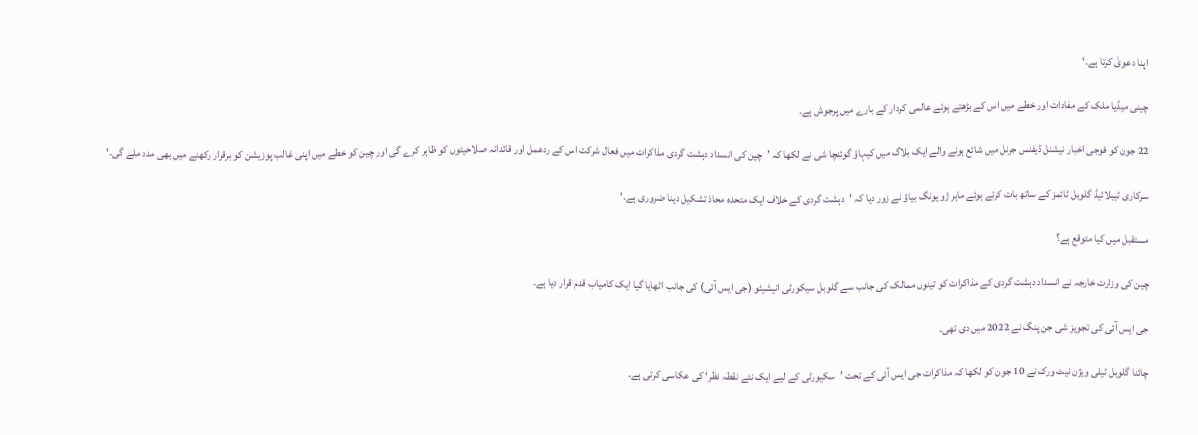اپنا دعویٰ کرتا ہے۔‘

چینی میڈیا ملک کے مفادات اور خطے میں اس کے بڑھتے ہوئے عالمی کردار کے بارے میں پرجوش ہے۔

22 جون کو فوجی اخبار نیشنل ڈیفنس جرنل میں شائع ہونے والے ایک بلاگ میں کیہاؤ گوئنچا شی نے لکھا کہ ’چین کی انسداد دہشت گردی مذاکرات میں فعال شرکت اس کے ردعمل اور قائدانہ صلاحیتوں کو ظاہر کرے گی اور چین کو خطے میں اپنی غالب پوزیشن کو برقرار رکھنے میں بھی مدد ملے گی۔‘

سرکاری ٹیبلائیڈ گلوبل ٹائمز کے ساتھ بات کرتے ہوئے ماہر ژو یونگ بیاؤ نے زور دیا کہ ’دہشت گردی کے خلاف ایک متحدہ محاذ تشکیل دینا ضروری ہے۔‘

مستقبل میں کیا متوقع ہے؟

چین کی وزارت خارجہ نے انسداد دہشت گردی کے مذاکرات کو تینوں ممالک کی جانب سے گلوبل سیکورٹی انیشیٹو (جی ایس آئی) کی جانب اٹھایا گیا ایک کامیاب قدم قرار دیا ہے۔

جی ایس آئی کی تجویز شی جن پنگ نے 2022 میں دی تھی۔

چائنا گلوبل ٹیلی ویژن نیٹ ورک نے 10 جون کو لکھا کہ مذاکرات جی ایس آئی کے تحت ’سکیورٹی کے لیے ایک نئے نقطہ نظر‘ کی عکاسی کرتی ہے۔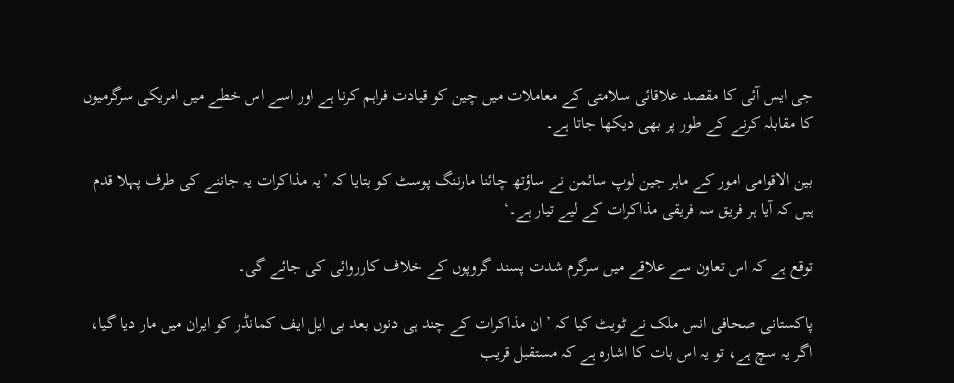جی ایس آئی کا مقصد علاقائی سلامتی کے معاملات میں چین کو قیادت فراہم کرنا ہے اور اسے اس خطے میں امریکی سرگرمیوں کا مقابلہ کرنے کے طور پر بھی دیکھا جاتا ہے۔

بین الاقوامی امور کے ماہر جین لوپ سائمن نے ساؤتھ چائنا مارننگ پوسٹ کو بتایا کہ ’یہ مذاکرات یہ جاننے کی طرف پہلا قدم ہیں کہ آیا ہر فریق سہ فریقی مذاکرات کے لیے تیار ہے۔‘

توقع ہے کہ اس تعاون سے علاقے میں سرگرم شدت پسند گروپوں کے خلاف کارروائی کی جائے گی۔

پاکستانی صحافی انس ملک نے ٹویٹ کیا کہ ’ان مذاکرات کے چند ہی دنوں بعد بی ایل ایف کمانڈر کو ایران میں مار دیا گیا، اگر یہ سچ ہے، تو یہ اس بات کا اشارہ ہے کہ مستقبل قریب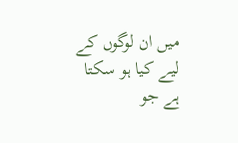میں ان لوگوں کے لیے کیا ہو سکتا ہے جو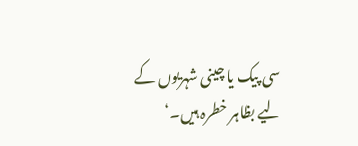سی پیک یا چینی شہریوں کے لیے بظاہر خطرہ ہیں۔‘